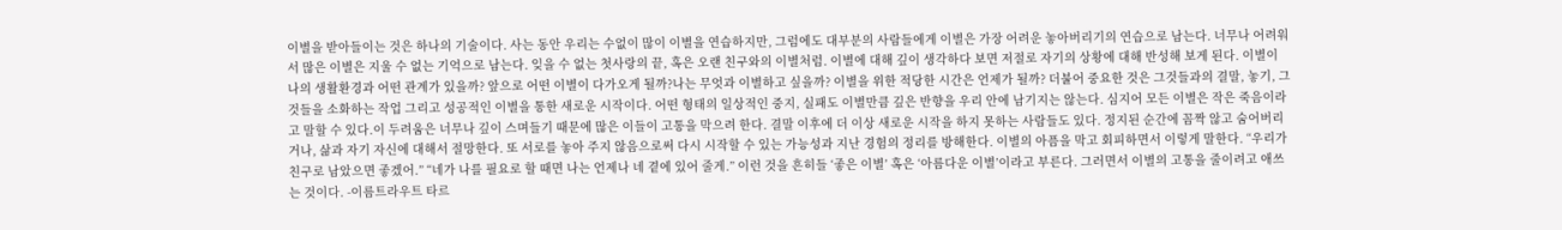이별을 받아들이는 것은 하나의 기술이다. 사는 동안 우리는 수없이 많이 이별을 연습하지만, 그럼에도 대부분의 사람들에게 이별은 가장 어려운 놓아버리기의 연습으로 남는다. 너무나 어려워서 많은 이별은 지울 수 없는 기억으로 남는다. 잊을 수 없는 첫사랑의 끝, 혹은 오랜 친구와의 이별처럼. 이별에 대해 깊이 생각하다 보면 저절로 자기의 상황에 대해 반성해 보게 된다. 이별이 나의 생활환경과 어떤 관계가 있을까? 앞으로 어떤 이별이 다가오게 될까?나는 무엇과 이별하고 싶을까? 이별을 위한 적당한 시간은 언제가 될까? 더불어 중요한 것은 그것들과의 결말, 놓기, 그것들을 소화하는 작업 그리고 성공적인 이별을 통한 새로운 시작이다. 어떤 형태의 일상적인 중지, 실패도 이별만큼 깊은 반향을 우리 안에 남기지는 않는다. 심지어 모든 이별은 작은 죽음이라고 말할 수 있다.이 두려움은 너무나 깊이 스며들기 때문에 많은 이들이 고통을 막으려 한다. 결말 이후에 더 이상 새로운 시작을 하지 못하는 사람들도 있다. 정지된 순간에 꼼짝 않고 숨어버리거나, 삶과 자기 자신에 대해서 절망한다. 또 서로를 놓아 주지 않음으로써 다시 시작할 수 있는 가능성과 지난 경험의 정리를 방해한다. 이별의 아픔을 막고 회피하면서 이렇게 말한다. “우리가 친구로 남았으면 좋겠어.” “네가 나를 필요로 할 때면 나는 언제나 네 곁에 있어 줄게.” 이런 것을 흔히들 ‘좋은 이별’ 혹은 ‘아름다운 이별’이라고 부른다. 그러면서 이별의 고통을 줄이려고 애쓰는 것이다. -이름트라우트 타르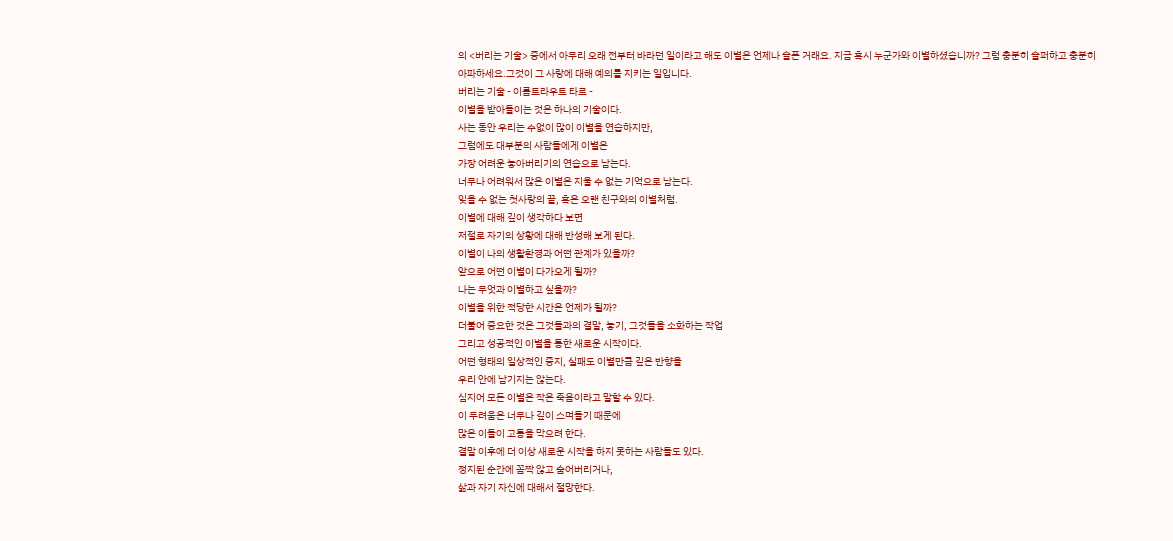의 <버리는 기술> 중에서 아무리 오래 전부터 바라던 일이라고 해도 이별은 언제나 슬픈 거래요. 지금 혹시 누군가와 이별하셨습니까? 그럼 충분히 슬퍼하고 충분히 아파하세요.그것이 그 사랑에 대해 예의를 지키는 일입니다.
버리는 기술 - 이름트라우트 타르 -
이별을 받아들이는 것은 하나의 기술이다.
사는 동안 우리는 수없이 많이 이별을 연습하지만,
그럼에도 대부분의 사람들에게 이별은
가장 어려운 놓아버리기의 연습으로 남는다.
너무나 어려워서 많은 이별은 지울 수 없는 기억으로 남는다.
잊을 수 없는 첫사랑의 끝, 혹은 오랜 친구와의 이별처럼.
이별에 대해 깊이 생각하다 보면
저절로 자기의 상황에 대해 반성해 보게 된다.
이별이 나의 생활환경과 어떤 관계가 있을까?
앞으로 어떤 이별이 다가오게 될까?
나는 무엇과 이별하고 싶을까?
이별을 위한 적당한 시간은 언제가 될까?
더불어 중요한 것은 그것들과의 결말, 놓기, 그것들을 소화하는 작업
그리고 성공적인 이별을 통한 새로운 시작이다.
어떤 형태의 일상적인 중지, 실패도 이별만큼 깊은 반향을
우리 안에 남기지는 않는다.
심지어 모든 이별은 작은 죽음이라고 말할 수 있다.
이 두려움은 너무나 깊이 스며들기 때문에
많은 이들이 고통을 막으려 한다.
결말 이후에 더 이상 새로운 시작을 하지 못하는 사람들도 있다.
정지된 순간에 꼼짝 않고 숨어버리거나,
삶과 자기 자신에 대해서 절망한다.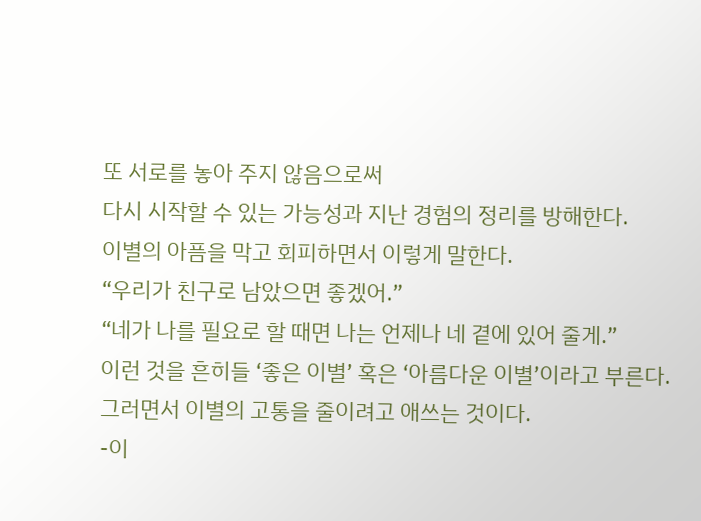또 서로를 놓아 주지 않음으로써
다시 시작할 수 있는 가능성과 지난 경험의 정리를 방해한다.
이별의 아픔을 막고 회피하면서 이렇게 말한다.
“우리가 친구로 남았으면 좋겠어.”
“네가 나를 필요로 할 때면 나는 언제나 네 곁에 있어 줄게.”
이런 것을 흔히들 ‘좋은 이별’ 혹은 ‘아름다운 이별’이라고 부른다.
그러면서 이별의 고통을 줄이려고 애쓰는 것이다.
-이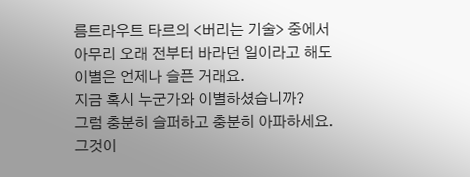름트라우트 타르의 <버리는 기술> 중에서
아무리 오래 전부터 바라던 일이라고 해도
이별은 언제나 슬픈 거래요.
지금 혹시 누군가와 이별하셨습니까?
그럼 충분히 슬퍼하고 충분히 아파하세요.
그것이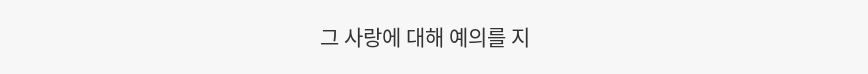그 사랑에 대해 예의를 지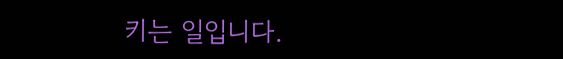키는 일입니다.